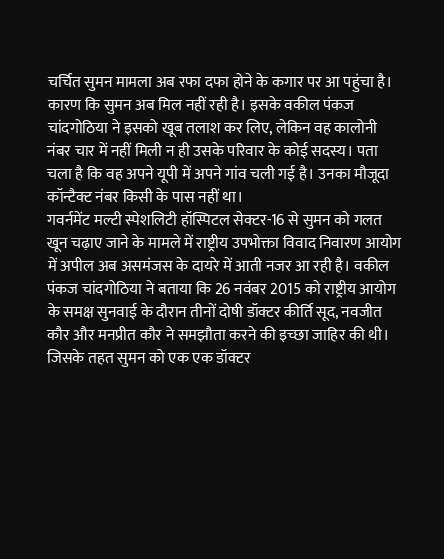चर्चित सुमन मामला अब रफा दफा होने के कगार पर आ पहुंचा है। कारण कि सुमन अब मिल नहीं रही है। इसके वकील पंकज चांदगोठिया ने इसको खूब तलाश कर लिए, लेकिन वह कालोनी नंबर चार में नहीं मिली न ही उसके परिवार के कोई सदस्य। पता चला है कि वह अपने यूपी में अपने गांव चली गई है। उनका मौजूदा कॉन्टैक्ट नंबर किसी के पास नहीं था।
गवर्नमेंट मल्टी स्पेशलिटी हॉस्पिटल सेक्टर-16 से सुमन को गलत खून चढ़ाए जाने के मामले में राष्ट्रीय उपभोक्ता विवाद निवारण आयोग में अपील अब असमंजस के दायरे में आती नजर आ रही है। वकील पंकज चांदगोठिया ने बताया कि 26 नवंबर 2015 को राष्ट्रीय आयोग के समक्ष सुनवाई के दौरान तीनों दोषी डॉक्टर कीर्ति सूद, नवजीत कौर और मनप्रीत कौर ने समझौता करने की इच्छा जाहिर की थी। जिसके तहत सुमन को एक एक डॉक्टर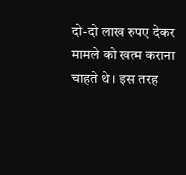दो-दो लाख रुपए देकर मामले को खत्म कराना चाहते थे। इस तरह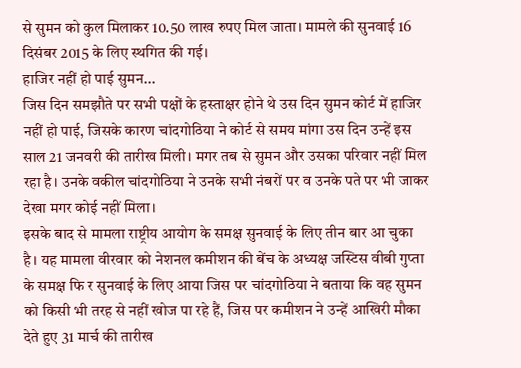से सुमन को कुल मिलाकर 10.50 लाख रुपए मिल जाता। मामले की सुनवाई 16 दिसंबर 2015 के लिए स्थगित की गई।
हाजिर नहीं हो पाई सुमन...
जिस दिन समझौते पर सभी पक्षों के हस्ताक्षर होने थे उस दिन सुमन कोर्ट में हाजिर नहीं हो पाई, जिसके कारण चांदगोठिया ने कोर्ट से समय मांगा उस दिन उन्हें इस साल 21 जनवरी की तारीख मिली। मगर तब से सुमन और उसका परिवार नहीं मिल रहा है। उनके वकील चांदगोठिया ने उनके सभी नंबरों पर व उनके पते पर भी जाकर देखा मगर कोई नहीं मिला।
इसके बाद से मामला राष्ट्रीय आयोग के समक्ष सुनवाई के लिए तीन बार आ चुका है। यह मामला वीरवार को नेशनल कमीशन की बेंच के अध्यक्ष जस्टिस वीबी गुप्ता के समक्ष फि र सुनवाई के लिए आया जिस पर चांदगोठिया ने बताया कि वह सुमन को किसी भी तरह से नहीं खोज पा रहे हैं, जिस पर कमीशन ने उन्हें आखिरी मौका देते हुए 31 मार्च की तारीख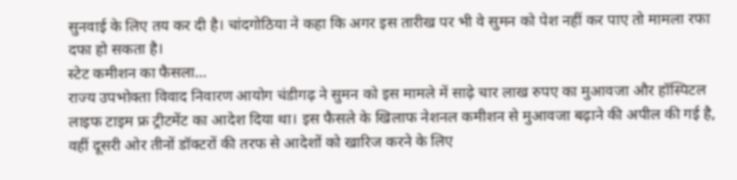सुनवाई के लिए तय कर दी है। चांदगोठिया ने कहा कि अगर इस तारीख पर भी वे सुमन को पेश नहीं कर पाए तो मामला रफा दफा हो सकता है।
स्टेट कमीशन का फैसला...
राज्य उपभोक्ता विवाद निवारण आयोग चंडीगढ़ ने सुमन को इस मामले में साढ़े चार लाख रुपए का मुआवजा और हॉस्पिटल लाइफ टाइम फ्र ट्रीटमेंट का आदेश दिया था। इस फैसले के खिलाफ नेशनल कमीशन से मुआवजा बढ़ाने की अपील की गई है, वहीं दूसरी ओर तीनों डॉक्टरों की तरफ से आदेशों को खारिज करने के लिए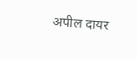अपील दायर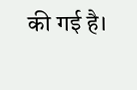की गई है।